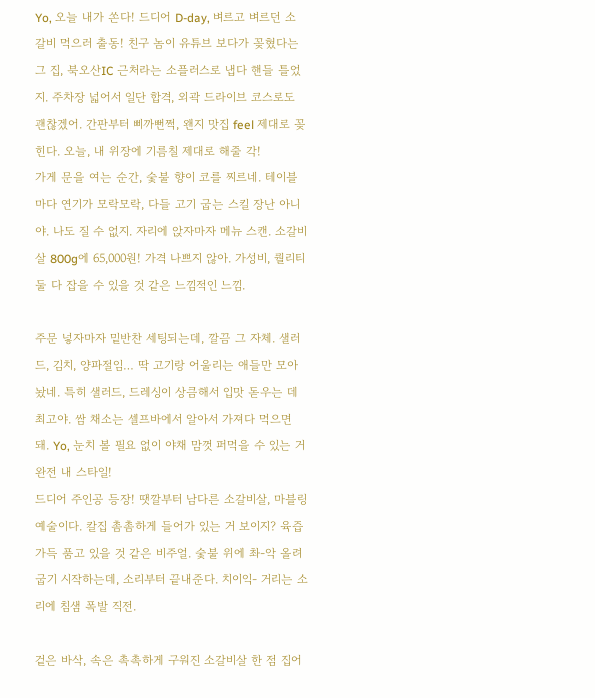Yo, 오늘 내가 쏜다! 드디어 D-day, 벼르고 벼르던 소갈비 먹으러 출동! 친구 놈이 유튜브 보다가 꽂혔다는 그 집, 북오산IC 근처라는 소플러스로 냅다 핸들 틀었지. 주차장 넓어서 일단 합격, 외곽 드라이브 코스로도 괜찮겠어. 간판부터 삐까뻔쩍, 왠지 맛집 feel 제대로 꽂힌다. 오늘, 내 위장에 기름칠 제대로 해줄 각!
가게 문을 여는 순간, 숯불 향이 코를 찌르네. 테이블마다 연기가 모락모락, 다들 고기 굽는 스킬 장난 아니야. 나도 질 수 없지. 자리에 앉자마자 메뉴 스캔. 소갈비살 800g에 65,000원! 가격 나쁘지 않아. 가성비, 퀄리티 둘 다 잡을 수 있을 것 같은 느낌적인 느낌.

주문 넣자마자 밑반찬 세팅되는데, 깔끔 그 자체. 샐러드, 김치, 양파절임… 딱 고기랑 어울리는 애들만 모아놨네. 특히 샐러드, 드레싱이 상큼해서 입맛 돋우는 데 최고야. 쌈 채소는 셀프바에서 알아서 가져다 먹으면 돼. Yo, 눈치 볼 필요 없이 야채 맘껏 퍼먹을 수 있는 거 완전 내 스타일!
드디어 주인공 등장! 땟깔부터 남다른 소갈비살, 마블링 예술이다. 칼집 촘촘하게 들어가 있는 거 보이지? 육즙 가득 품고 있을 것 같은 비주얼. 숯불 위에 촤-악 올려 굽기 시작하는데, 소리부터 끝내준다. 치이익- 거리는 소리에 침샘 폭발 직전.

겉은 바삭, 속은 촉촉하게 구워진 소갈비살 한 점 집어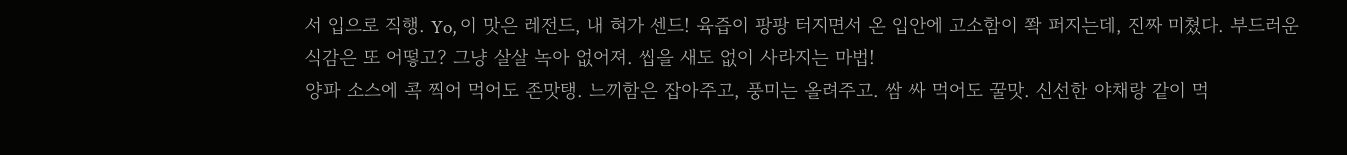서 입으로 직행. Yo, 이 맛은 레전드, 내 혀가 센드! 육즙이 팡팡 터지면서 온 입안에 고소함이 쫙 퍼지는데, 진짜 미쳤다. 부드러운 식감은 또 어떻고? 그냥 살살 녹아 없어져. 씹을 새도 없이 사라지는 마법!
양파 소스에 콕 찍어 먹어도 존맛탱. 느끼함은 잡아주고, 풍미는 올려주고. 쌈 싸 먹어도 꿀맛. 신선한 야채랑 같이 먹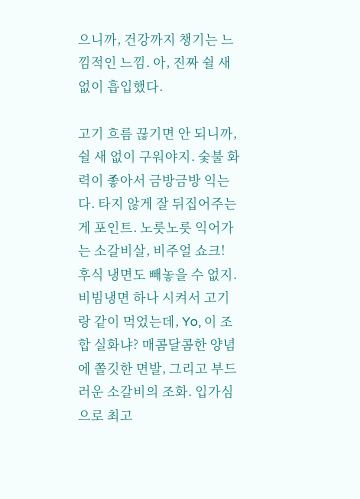으니까, 건강까지 챙기는 느낌적인 느낌. 아, 진짜 쉴 새 없이 흡입했다.

고기 흐름 끊기면 안 되니까, 쉴 새 없이 구워야지. 숯불 화력이 좋아서 금방금방 익는다. 타지 않게 잘 뒤집어주는 게 포인트. 노릇노릇 익어가는 소갈비살, 비주얼 쇼크!
후식 냉면도 빼놓을 수 없지. 비빔냉면 하나 시켜서 고기랑 같이 먹었는데, Yo, 이 조합 실화냐? 매콤달콤한 양념에 쫄깃한 면발, 그리고 부드러운 소갈비의 조화. 입가심으로 최고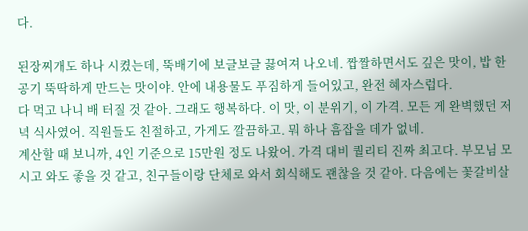다.

된장찌개도 하나 시켰는데, 뚝배기에 보글보글 끓여져 나오네. 짭짤하면서도 깊은 맛이, 밥 한 공기 뚝딱하게 만드는 맛이야. 안에 내용물도 푸짐하게 들어있고, 완전 혜자스럽다.
다 먹고 나니 배 터질 것 같아. 그래도 행복하다. 이 맛, 이 분위기, 이 가격. 모든 게 완벽했던 저녁 식사였어. 직원들도 친절하고, 가게도 깔끔하고. 뭐 하나 흠잡을 데가 없네.
계산할 때 보니까, 4인 기준으로 15만원 정도 나왔어. 가격 대비 퀄리티 진짜 최고다. 부모님 모시고 와도 좋을 것 같고, 친구들이랑 단체로 와서 회식해도 괜찮을 것 같아. 다음에는 꽃갈비살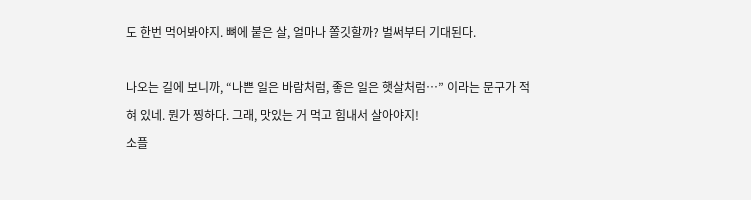도 한번 먹어봐야지. 뼈에 붙은 살, 얼마나 쫄깃할까? 벌써부터 기대된다.

나오는 길에 보니까, “나쁜 일은 바람처럼, 좋은 일은 햇살처럼…” 이라는 문구가 적혀 있네. 뭔가 찡하다. 그래, 맛있는 거 먹고 힘내서 살아야지!
소플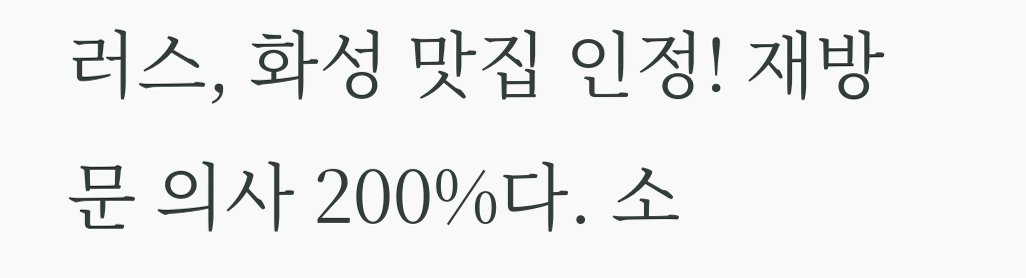러스, 화성 맛집 인정! 재방문 의사 200%다. 소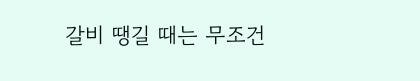갈비 땡길 때는 무조건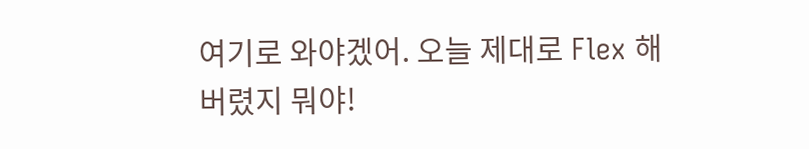여기로 와야겠어. 오늘 제대로 Flex 해버렸지 뭐야!